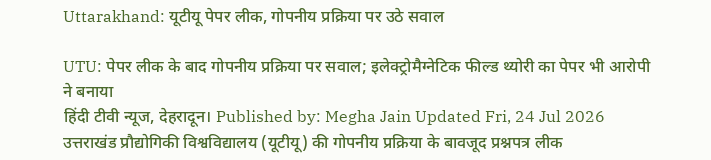Uttarakhand: यूटीयू पेपर लीक, गोपनीय प्रक्रिया पर उठे सवाल

UTU: पेपर लीक के बाद गोपनीय प्रक्रिया पर सवाल; इलेक्ट्रोमैग्नेटिक फील्ड थ्योरी का पेपर भी आरोपी ने बनाया
हिंदी टीवी न्यूज, देहरादून। Published by: Megha Jain Updated Fri, 24 Jul 2026
उत्तराखंड प्रौद्योगिकी विश्वविद्यालय (यूटीयू) की गोपनीय प्रक्रिया के बावजूद प्रश्नपत्र लीक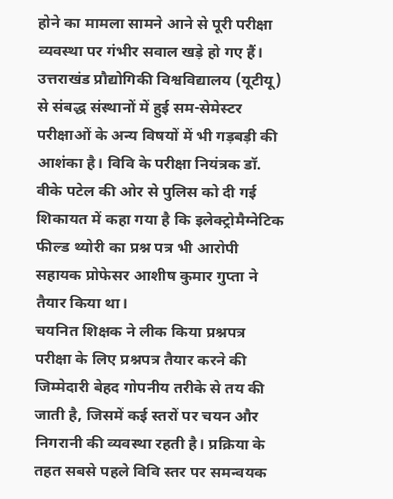होने का मामला सामने आने से पूरी परीक्षा व्यवस्था पर गंभीर सवाल खड़े हो गए हैं।
उत्तराखंड प्रौद्योगिकी विश्वविद्यालय (यूटीयू) से संबद्ध संस्थानों में हुई सम-सेमेस्टर परीक्षाओं के अन्य विषयों में भी गड़बड़ी की आशंका है। विवि के परीक्षा नियंत्रक डॉ. वीके पटेल की ओर से पुलिस को दी गई शिकायत में कहा गया है कि इलेक्ट्रोमैग्नेटिक फील्ड थ्योरी का प्रश्न पत्र भी आरोपी सहायक प्रोफेसर आशीष कुमार गुप्ता ने तैयार किया था।
चयनित शिक्षक ने लीक किया प्रश्नपत्र
परीक्षा के लिए प्रश्नपत्र तैयार करने की जिम्मेदारी बेहद गोपनीय तरीके से तय की जाती है, जिसमें कई स्तरों पर चयन और निगरानी की व्यवस्था रहती है। प्रक्रिया के तहत सबसे पहले विवि स्तर पर समन्वयक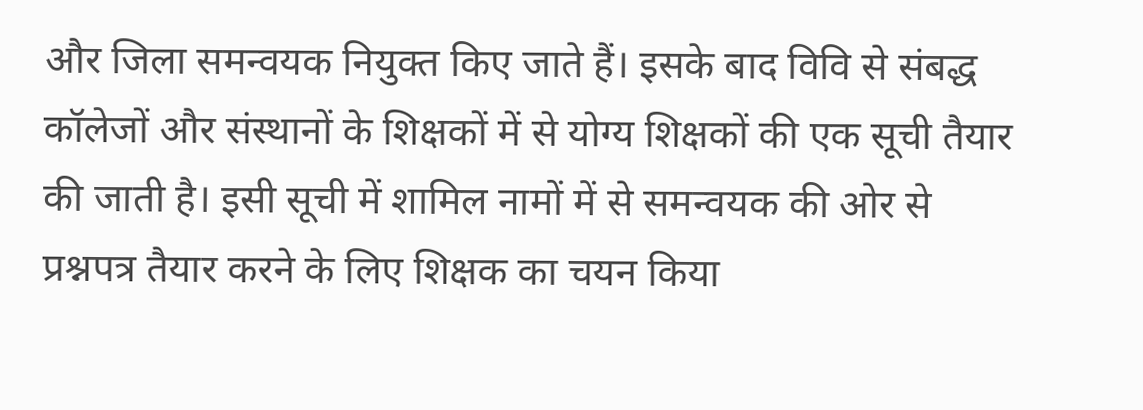और जिला समन्वयक नियुक्त किए जाते हैं। इसके बाद विवि से संबद्ध कॉलेजों और संस्थानों के शिक्षकों में से योग्य शिक्षकों की एक सूची तैयार की जाती है। इसी सूची में शामिल नामों में से समन्वयक की ओर से प्रश्नपत्र तैयार करने के लिए शिक्षक का चयन किया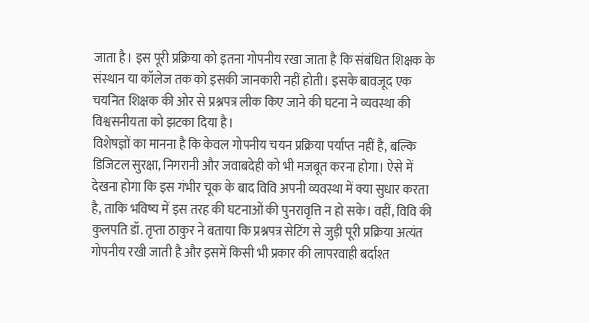जाता है। इस पूरी प्रक्रिया को इतना गोपनीय रखा जाता है कि संबंधित शिक्षक के संस्थान या कॉलेज तक को इसकी जानकारी नहीं होती। इसके बावजूद एक चयनित शिक्षक की ओर से प्रश्नपत्र लीक किए जाने की घटना ने व्यवस्था की विश्वसनीयता को झटका दिया है।
विशेषज्ञों का मानना है कि केवल गोपनीय चयन प्रक्रिया पर्याप्त नहीं है, बल्कि डिजिटल सुरक्षा, निगरानी और जवाबदेही को भी मजबूत करना होगा। ऐसे में देखना होगा कि इस गंभीर चूक के बाद विवि अपनी व्यवस्था में क्या सुधार करता है, ताकि भविष्य में इस तरह की घटनाओं की पुनरावृत्ति न हो सके। वहीं, विवि की कुलपति डॉ. तृप्ता ठाकुर ने बताया कि प्रश्नपत्र सेटिंग से जुड़ी पूरी प्रक्रिया अत्यंत गोपनीय रखी जाती है और इसमें किसी भी प्रकार की लापरवाही बर्दाश्त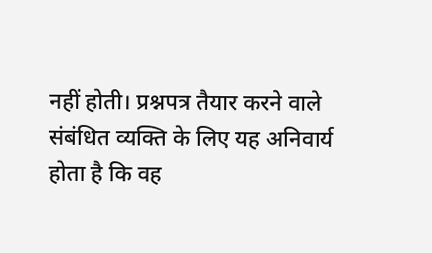नहीं होती। प्रश्नपत्र तैयार करने वाले संबंधित व्यक्ति के लिए यह अनिवार्य होता है कि वह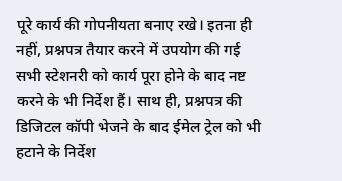पूरे कार्य की गोपनीयता बनाए रखे। इतना ही नहीं, प्रश्नपत्र तैयार करने में उपयोग की गई सभी स्टेशनरी को कार्य पूरा होने के बाद नष्ट करने के भी निर्देश हैं। साथ ही, प्रश्नपत्र की डिजिटल कॉपी भेजने के बाद ईमेल ट्रेल को भी हटाने के निर्देश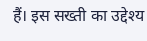हैं। इस सख्ती का उद्देश्य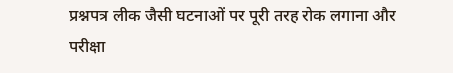प्रश्नपत्र लीक जैसी घटनाओं पर पूरी तरह रोक लगाना और परीक्षा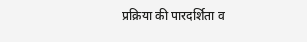प्रक्रिया की पारदर्शिता व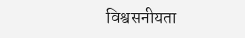विश्वसनीयता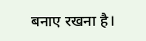बनाए रखना है।